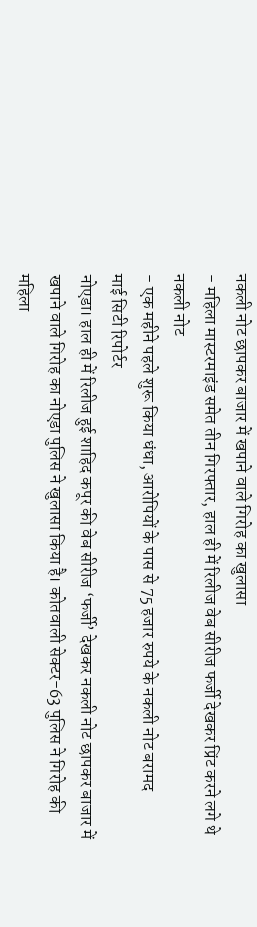नकली नोट छापकर बाजार में खपाने वाले गिरोह का खुलासा
- महिला मास्टरमाइंड समेत तीन गिरफ्तार, हाल ही में रिलीज वेब सीरीज फर्जी देखकर प्रिंट करने लगे थे नकली नोट
- एक महीने पहले शुरू किया धंधा, आरोपियों के पास से 75 हजार रुपये के नकली नोट बरामद
माई सिटी रिपोर्टर
नोएडा। हाल ही में रिलीज हुई शाहिद कपूर की वेब सीरीज ‘फर्जी’ देखकर नकली नोट छापकर बाजार में खपाने वाले गिरोह का नोएडा पुलिस ने खुलासा किया है। कोतवाली सेक्टर-63 पुलिस ने गिरोह की महिला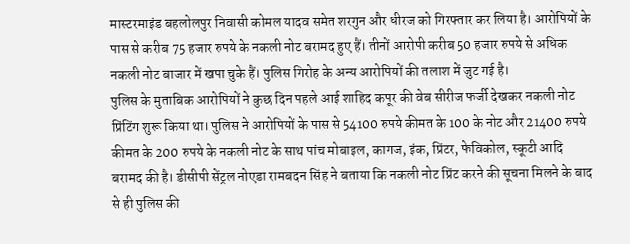मास्टरमाइंड बहलोलपुर निवासी कोमल यादव समेत शरगुन और धीरज को गिरफ्तार कर लिया है। आरोपियों के पास से करीब 75 हजार रुपये के नकली नोट बरामद हुए हैं। तीनों आरोपी करीब 50 हजार रुपये से अधिक नकली नोट बाजार में खपा चुके हैं। पुलिस गिरोह के अन्य आरोपियों की तलाश में जुट गई है।
पुलिस के मुताबिक आरोपियों ने कुछ दिन पहले आई शाहिद कपूर की वेब सीरीज फर्जी देखकर नकली नोट प्रिंटिंग शुरू किया था। पुलिस ने आरोपियों के पास से 54100 रुपये कीमत के 100 के नोट और 21400 रुपये कीमत के 200 रुपये के नकली नोट के साथ पांच मोबाइल, कागज, इंक, प्रिंटर, फेविकोल, स्कूटी आदि बरामद की है। डीसीपी सेंट्रल नोएडा रामबदन सिंह ने बताया कि नकली नोट प्रिंट करने की सूचना मिलने के बाद से ही पुलिस की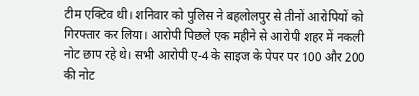टीम एक्टिव थी। शनिवार को पुलिस ने बहलोलपुर से तीनों आरोपियों को गिरफ्तार कर लिया। आरोपी पिछले एक महीने से आरोपी शहर में नकली नोट छाप रहे थे। सभी आरोपी ए-4 के साइज के पेपर पर 100 और 200 की नोट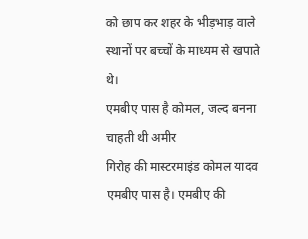को छाप कर शहर के भीड़भाड़ वाले स्थानों पर बच्चों के माध्यम से खपाते थे।
एमबीए पास है कोमल, जल्द बनना चाहती थी अमीर
गिरोह की मास्टरमाइंड कोमल यादव एमबीए पास है। एमबीए की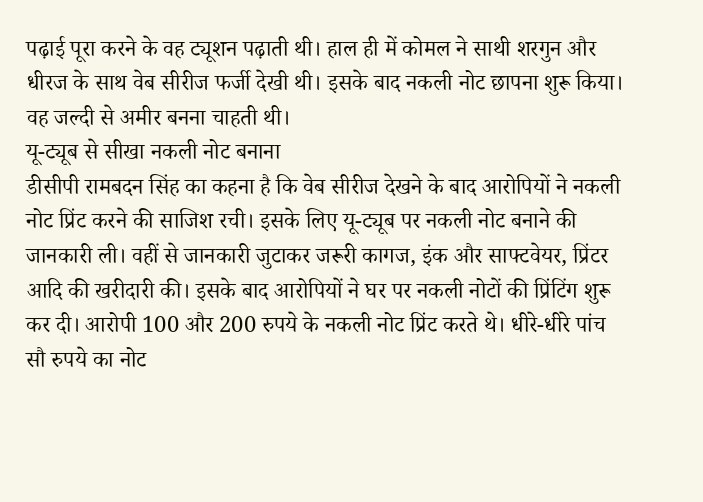पढ़ाई पूरा करने के वह ट्यूशन पढ़ाती थी। हाल ही में कोमल ने साथी शरगुन और धीरज के साथ वेब सीरीज फर्जी देखी थी। इसके बाद नकली नोट छापना शुरू किया। वह जल्दी से अमीर बनना चाहती थी।
यू-ट्यूब से सीखा नकली नोट बनाना
डीसीपी रामबदन सिंह का कहना है कि वेब सीरीज देखने के बाद आरोपियों ने नकली नोट प्रिंट करने की साजिश रची। इसके लिए यू-ट्यूब पर नकली नोट बनाने की जानकारी ली। वहीं से जानकारी जुटाकर जरूरी कागज, इंक और साफ्टवेयर, प्रिंटर आदि की खरीदारी की। इसके बाद आरोपियों ने घर पर नकली नोटों की प्रिंटिंग शुरू कर दी। आरोपी 100 और 200 रुपये के नकली नोट प्रिंट करते थे। धीरे-धीरे पांच सौ रुपये का नोट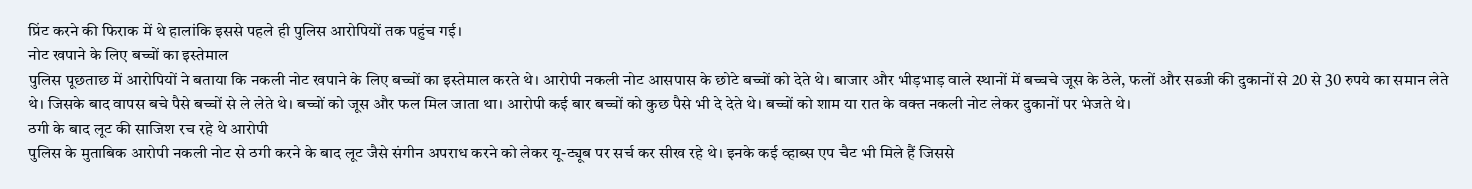प्रिंट करने की फिराक में थे हालांकि इससे पहले ही पुलिस आरोपियों तक पहुंच गई।
नोट खपाने के लिए बच्चों का इस्तेमाल
पुलिस पूछताछ में आरोपियों ने बताया कि नकली नोट खपाने के लिए बच्चों का इस्तेमाल करते थे। आरोपी नकली नोट आसपास के छोटे बच्चों को देते थे। बाजार और भीड़भाड़ वाले स्थानों में बच्चचे जूस के ठेले, फलों और सब्जी की दुकानों से 20 से 30 रुपये का समान लेते थे। जिसके बाद वापस बचे पैसे बच्चों से ले लेते थे। बच्चों को जूस और फल मिल जाता था। आरोपी कई बार बच्चों को कुछ पैसे भी दे देते थे। बच्चों को शाम या रात के वक्त नकली नोट लेकर दुकानों पर भेजते थे।
ठगी के बाद लूट की साजिश रच रहे थे आरोपी
पुलिस के मुताबिक आरोपी नकली नोट से ठगी करने के बाद लूट जैसे संगीन अपराध करने को लेकर यू-ट्यूब पर सर्च कर सीख रहे थे। इनके कई व्हाब्स एप चैट भी मिले हैं जिससे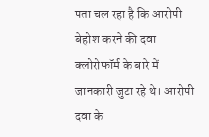पता चल रहा है कि आरोपी बेहोश करने की दवा क्लोरोफॉर्म के बारे में जानकारी जुटा रहे थे। आरोपी दवा के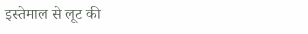इस्तेमाल से लूट की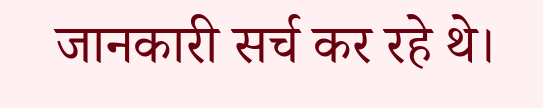जानकारी सर्च कर रहे थे।